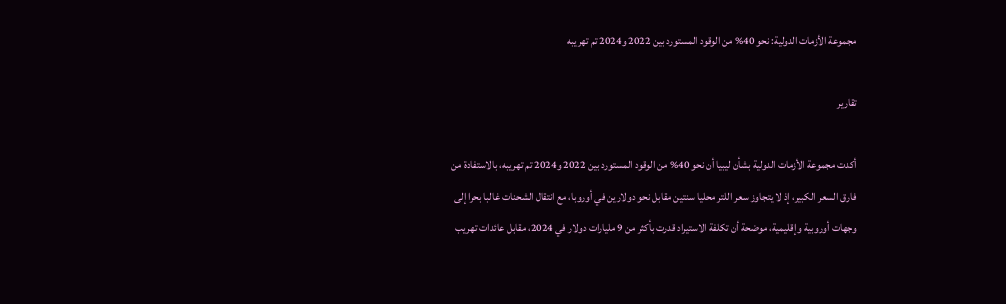مجموعة الأزمات الدولية: نحو 40% من الوقود المستورد بين 2022 و2024 تم تهريبه

تقارير

أكدت مجموعة الأزمات الدولية بشأن ليبيا أن نحو 40% من الوقود المستورد بين 2022 و2024 تم تهريبه، بالاستفادة من فارق السعر الكبير، إذ لا يتجاوز سعر اللتر محليا سنتين مقابل نحو دولارين في أوروبا، مع انتقال الشحنات غالبا بحرا إلى وجهات أوروبية وإقليمية، موضحة أن تكلفة الاستيراد قدرت بأكثر من 9 مليارات دولار في 2024، مقابل عائدات تهريب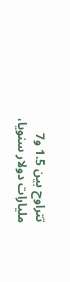تتراوح بين 1.5 و7 مليارات دولار سنويا،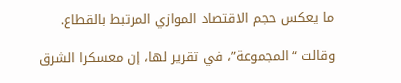ما يعكس حجم الاقتصاد الموازي المرتبط بالقطاع.

وقالت “المجموعة”، في تقرير لها، إن معسكرا الشرق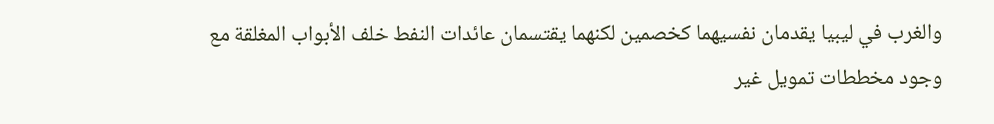والغرب في ليبيا يقدمان نفسيهما كخصمين لكنهما يقتسمان عائدات النفط خلف الأبواب المغلقة مع وجود مخططات تمويل غير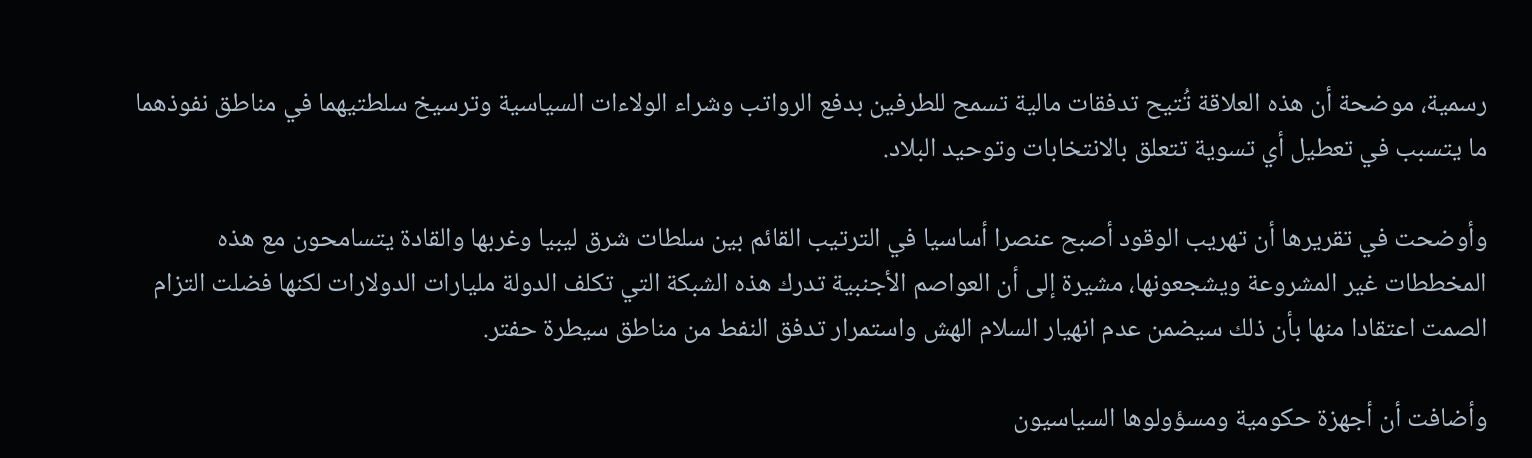رسمية، موضحة أن هذه العلاقة تُتيح تدفقات مالية تسمح للطرفين بدفع الرواتب وشراء الولاءات السياسية وترسيخ سلطتيهما في مناطق نفوذهما ما يتسبب في تعطيل أي تسوية تتعلق بالانتخابات وتوحيد البلاد.

وأوضحت في تقريرها أن تهريب الوقود أصبح عنصرا أساسيا في الترتيب القائم بين سلطات شرق ليبيا وغربها والقادة يتسامحون مع هذه المخططات غير المشروعة ويشجعونها، مشيرة إلى أن العواصم الأجنبية تدرك هذه الشبكة التي تكلف الدولة مليارات الدولارات لكنها فضلت التزام الصمت اعتقادا منها بأن ذلك سيضمن عدم انهيار السلام الهش واستمرار تدفق النفط من مناطق سيطرة حفتر.

وأضافت أن أجهزة حكومية ومسؤولوها السياسيون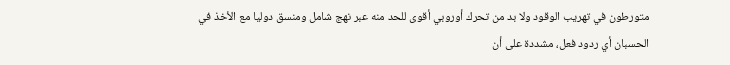متورطون في تهريب الوقود ولا بد من تحرك أوروبي أقوى للحد منه عبر نهج شامل ومنسق دوليا مع الأخذ في الحسبان أي ردود فعل، مشددة على أن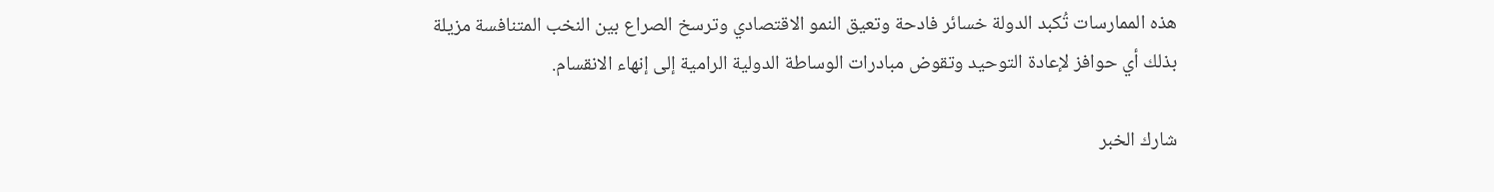هذه الممارسات تُكبد الدولة خسائر فادحة وتعيق النمو الاقتصادي وترسخ الصراع بين النخب المتنافسة مزيلة بذلك أي حوافز لإعادة التوحيد وتقوض مبادرات الوساطة الدولية الرامية إلى إنهاء الانقسام.

شارك الخبر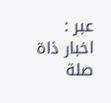عبر :
اخبار ذاة صلة